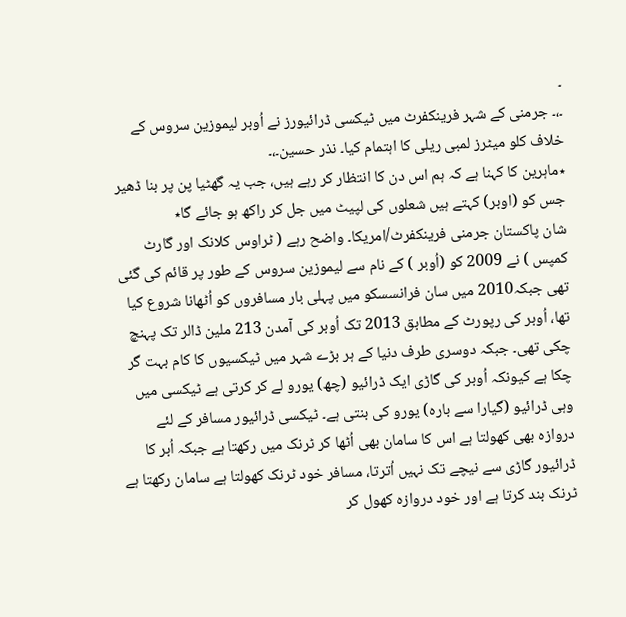۔
۔،۔ جرمنی کے شہر فرینکفرٹ میں ٹیکسی ڈرائیورز نے اُوبر لیموزین سروس کے خلاف کلو میٹرز لمبی ریلی کا اہتمام کیا۔ نذر حسین۔،۔
٭ماہرین کا کہنا ہے کہ ہم اس دن کا انتظار کر رہے ہیں، جب یہ گھٹیا پن پر بنا ڈھیر جس کو (اوبر) کہتے ہیں شعلوں کی لپیٹ میں جل کر راکھ ہو جائے گا٭
شان پاکستان جرمنی فرینکفرٹ/امریکا۔ واضح رہے ( ٹراوس کلانک اور گارٹ کمپس ) نے 2009 کو (اُوبر ) کے نام سے لیموزین سروس کے طور پر قائم کی گئی تھی جبکہ2010 میں سان فرانسسکو میں پہلی بار مسافروں کو اُٹھانا شروع کیا تھا، اُوبر کی رپورٹ کے مطابق 2013 تک اُوبر کی آمدن 213 ملین ڈالر تک پہنچ چکی تھی۔ جبکہ دوسری طرف دنیا کے ہر بڑے شہر میں ٹیکسیوں کا کام بہت گر چکا ہے کیونکہ اُوبر کی گاڑی ایک ڈرائیو (چھ) یورو لے کر کرتی ہے ٹیکسی میں وہی ڈرائیو (گیارا سے بارہ) یورو کی بنتی ہے۔ ٹیکسی ڈرائیور مسافر کے لئے دروازہ بھی کھولتا ہے اس کا سامان بھی اُٹھا کر ٹرنک میں رکھتا ہے جبکہ اُبر کا ڈرائیور گاڑی سے نیچے تک نہیں اُترتا، مسافر خود ٹرنک کھولتا ہے سامان رکھتا ہے ٹرنک بند کرتا ہے اور خود دروازہ کھول کر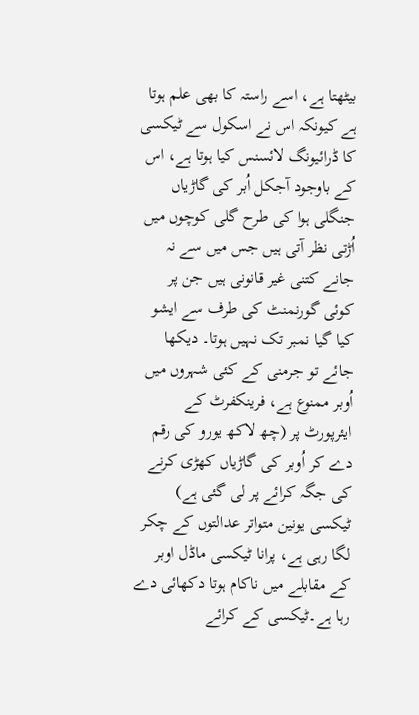بیٹھتا ہے، اسے راستہ کا بھی علم ہوتا ہے کیونکہ اس نے اسکول سے ٹیکسی کا ڈرائیونگ لائسنس کیا ہوتا ہے، اس کے باوجود آجکل اُبر کی گاڑیاں جنگلی ہوا کی طرح گلی کوچوں میں اُڑتی نظر آتی ہیں جس میں سے نہ جانے کتنی غیر قانونی ہیں جن پر کوئی گورنمنٹ کی طرف سے ایشو کیا گیا نمبر تک نہیں ہوتا۔ دیکھا جائے تو جرمنی کے کئی شہروں میں اُوبر ممنوع ہے، فرینکفرٹ کے ایئرپورٹ پر (چھ لاکھ یورو کی رقم دے کر اُوبر کی گاڑیاں کھڑی کرنے کی جگہ کرائے پر لی گئی ہے) ٹیکسی یونین متواتر عدالتوں کے چکر لگا رہی ہے، پرانا ٹیکسی ماڈل اوبر کے مقابلے میں ناکام ہوتا دکھائی دے رہا ہے۔ٹیکسی کے کرائے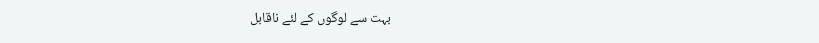بہت سے لوگوں کے لئے ناقابل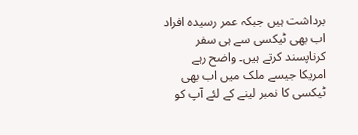برداشت ہیں جبکہ عمر رسیدہ افراد اب بھی ٹیکسی سے ہی سفر کرناپسند کرتے ہیں۔ واضح رہے امریکا جیسے ملک میں اب بھی ٹیکسی کا نمبر لینے کے لئے آپ کو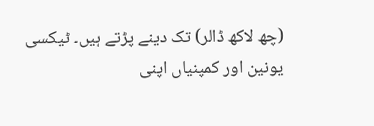(چھ لاکھ ڈالر) تک دینے پڑتے ہیں۔ ٹیکسی یونین اور کمپنیاں اپنی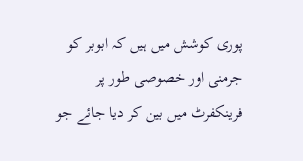پوری کوشش میں ہیں کہ ابوبر کو جرمنی اور خصوصی طور پر فرینکفرٹ میں بین کر دیا جائے جو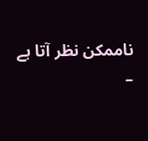ناممکن نظر آتا ہے
–